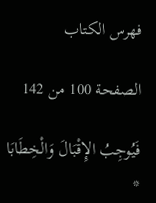فهرس الكتاب

الصفحة 100 من 142

فَيُوجِبُ الإِقْبَالَ وَالْخِطَابَا *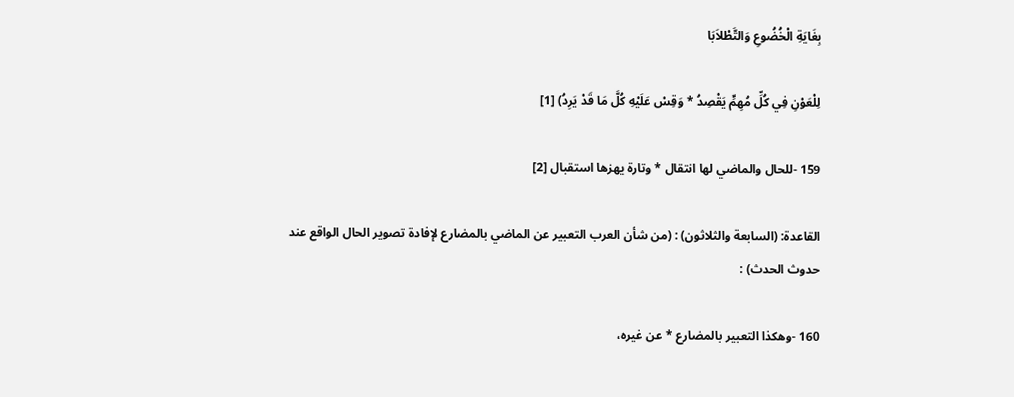بِغَايَةِ الْخُضُوعِ وَالتَّطْلاَبَا

لِلْعَوْنِ فِي كُلِّ مُهِمٍّ يَقْصِدُ * وَقِسْ عَلَيْهِ كُلَّ مَا قَدْ يَرِدُ) [1]

159 -للحال والماضي لها انتقال * وتارة يهزها استقبال [2]

القاعدة: (السابعة والثلاثون) : (من شأن العرب التعبير عن الماضي بالمضارع لإفادة تصوير الحال الواقع عند حدوث الحدث) :

160 -وهكذا التعبير بالمضارع * عن غيره،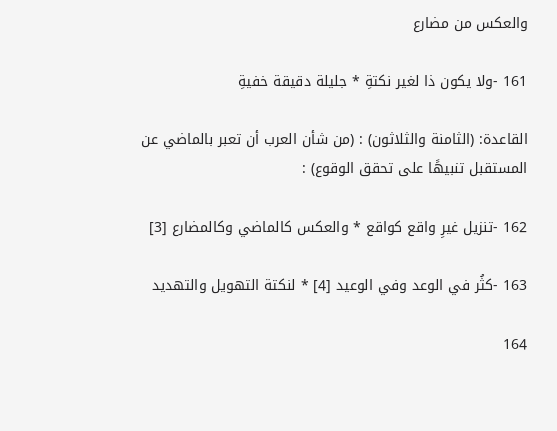والعكس من مضارع

161 -ولا يكون ذا لغير نكتةِ * جليلة دقيقة خفيةِ

القاعدة: (الثامنة والثلاثون) : (من شأن العرب أن تعبر بالماضي عن المستقبل تنبيهًا على تحقق الوقوع) :

162 -تنزيل غيرِ واقع كواقع * والعكس كالماضي وكالمضارع [3]

163 -كثُر في الوعد وفي الوعيد [4] * لنكتة التهويل والتهديد

164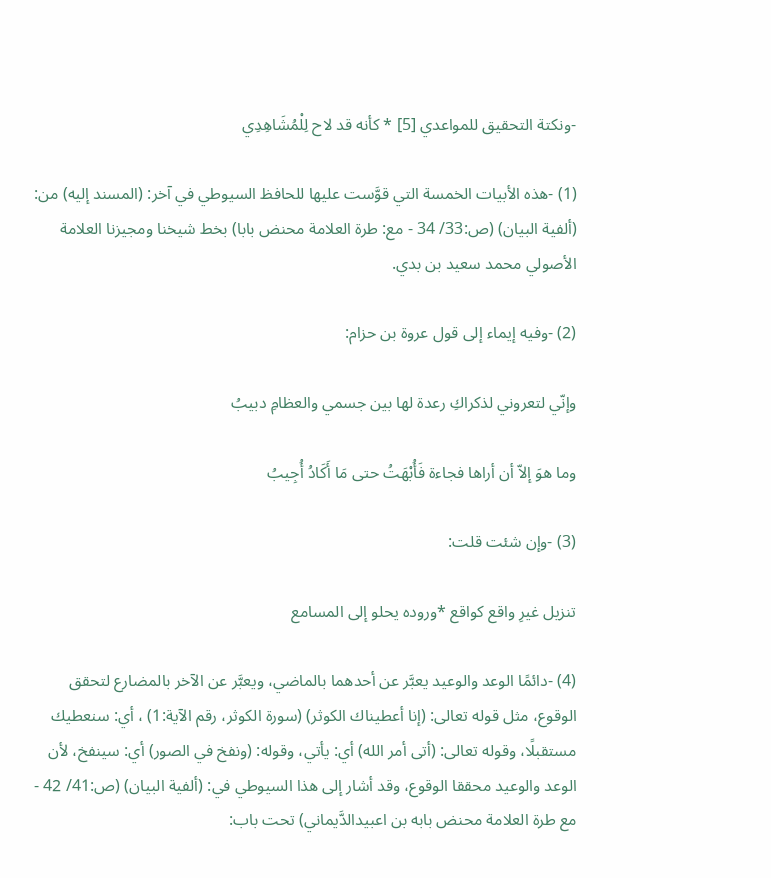-ونكتة التحقيق للمواعدي [5] * كأنه قد لاح لِلْمُشَاهِدِي

(1) -هذه الأبيات الخمسة التي قوَّست عليها للحافظ السيوطي في آخر: (المسند إليه) من: (ألفية البيان) (ص:33/ 34 - مع: طرة العلامة محنض بابا) بخط شيخنا ومجيزنا العلامة الأصولي محمد سعيد بن بدي.

(2) -وفيه إيماء إلى قول عروة بن حزام:

وإنّي لتعروني لذكراكِ رعدة لها بين جسمي والعظامِ دبيبُ

وما هوَ إلاّ أن أراها فجاءة فَأُبْهَتُ حتى مَا أَكَادُ أُجِيبُ

(3) -وإن شئت قلت:

تنزيل غيرِ واقع كواقع *وروده يحلو إلى المسامع

(4) -دائمًا الوعد والوعيد يعبَّر عن أحدهما بالماضي، ويعبَّر عن الآخر بالمضارع لتحقق الوقوع، مثل قوله تعالى: (إنا أعطيناك الكوثر) (سورة الكوثر، رقم الآية:1) ، أي: سنعطيك مستقبلًا، وقوله تعالى: (أتى أمر الله) أي: يأتي، وقوله: (ونفخ في الصور) أي: سينفخ، لأن الوعد والوعيد محققا الوقوع، وقد أشار إلى هذا السيوطي في: (ألفية البيان) (ص:41/ 42 - مع طرة العلامة محنض بابه بن اعبيدالدَّيماني) تحت باب: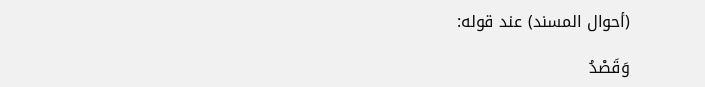(أحوال المسند) عند قوله:

وَقَصْدُ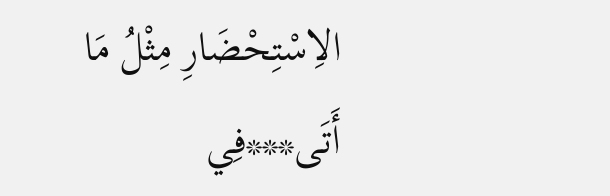الاِسْتِحْضَارِ مِثْلُ مَا أَتَى***فِي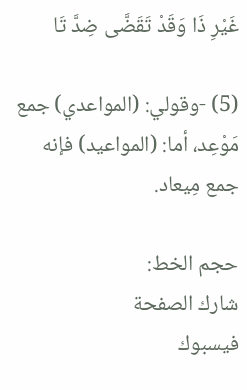غَيْرِ ذَا وَقَدْ تَقَضَّى ضِدَّ تَا

(5) -وقولي: (المواعدي) جمع مَوْعِد، أما: (المواعيد) فإنه جمع مِيعاد.

حجم الخط:
شارك الصفحة
فيسبوك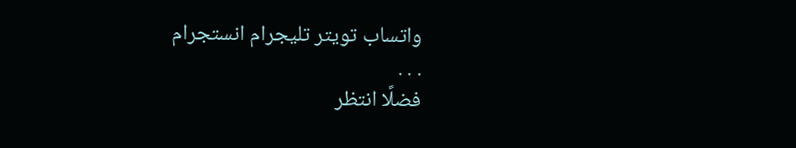واتساب تويتر تليجرام انستجرام
. . .
فضلًا انتظر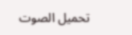تحميل الصوت